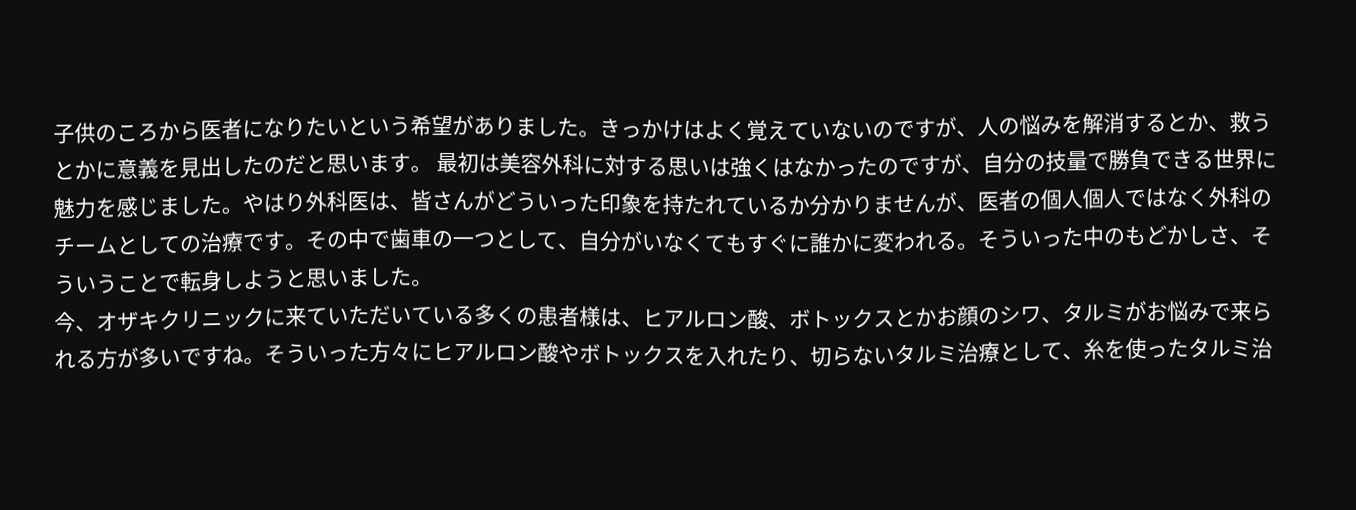子供のころから医者になりたいという希望がありました。きっかけはよく覚えていないのですが、人の悩みを解消するとか、救うとかに意義を見出したのだと思います。 最初は美容外科に対する思いは強くはなかったのですが、自分の技量で勝負できる世界に魅力を感じました。やはり外科医は、皆さんがどういった印象を持たれているか分かりませんが、医者の個人個人ではなく外科のチームとしての治療です。その中で歯車の一つとして、自分がいなくてもすぐに誰かに変われる。そういった中のもどかしさ、そういうことで転身しようと思いました。
今、オザキクリニックに来ていただいている多くの患者様は、ヒアルロン酸、ボトックスとかお顔のシワ、タルミがお悩みで来られる方が多いですね。そういった方々にヒアルロン酸やボトックスを入れたり、切らないタルミ治療として、糸を使ったタルミ治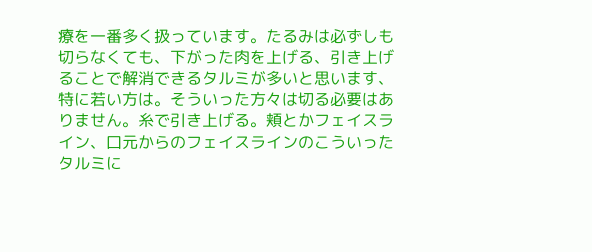療を一番多く扱っています。たるみは必ずしも切らなくても、下がった肉を上げる、引き上げることで解消できるタルミが多いと思います、特に若い方は。そういった方々は切る必要はありません。糸で引き上げる。頬とかフェイスライン、口元からのフェイスラインのこういったタルミに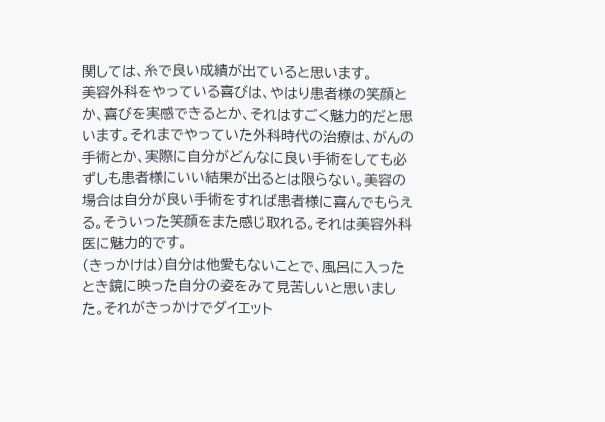関しては、糸で良い成績が出ていると思います。
美容外科をやっている喜びは、やはり患者様の笑顔とか、喜びを実感できるとか、それはすごく魅力的だと思います。それまでやっていた外科時代の治療は、がんの手術とか、実際に自分がどんなに良い手術をしても必ずしも患者様にいい結果が出るとは限らない。美容の場合は自分が良い手術をすれば患者様に喜んでもらえる。そういった笑顔をまた感じ取れる。それは美容外科医に魅力的です。
(きっかけは)自分は他愛もないことで、風呂に入ったとき鏡に映った自分の姿をみて見苦しいと思いました。それがきっかけでダイエット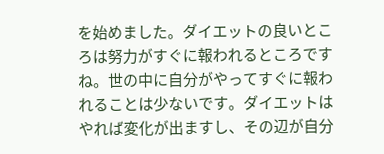を始めました。ダイエットの良いところは努力がすぐに報われるところですね。世の中に自分がやってすぐに報われることは少ないです。ダイエットはやれば変化が出ますし、その辺が自分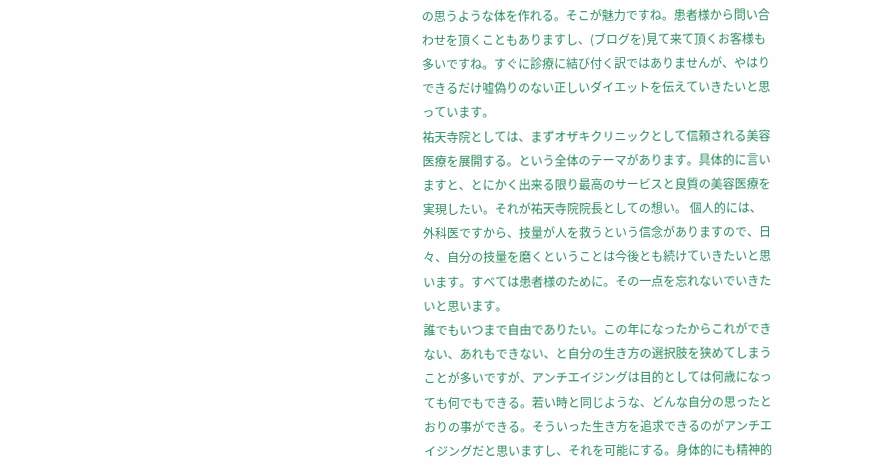の思うような体を作れる。そこが魅力ですね。患者様から問い合わせを頂くこともありますし、(ブログを)見て来て頂くお客様も多いですね。すぐに診療に結び付く訳ではありませんが、やはりできるだけ嘘偽りのない正しいダイエットを伝えていきたいと思っています。
祐天寺院としては、まずオザキクリニックとして信頼される美容医療を展開する。という全体のテーマがあります。具体的に言いますと、とにかく出来る限り最高のサービスと良質の美容医療を実現したい。それが祐天寺院院長としての想い。 個人的には、外科医ですから、技量が人を救うという信念がありますので、日々、自分の技量を磨くということは今後とも続けていきたいと思います。すべては患者様のために。その一点を忘れないでいきたいと思います。
誰でもいつまで自由でありたい。この年になったからこれができない、あれもできない、と自分の生き方の選択肢を狭めてしまうことが多いですが、アンチエイジングは目的としては何歳になっても何でもできる。若い時と同じような、どんな自分の思ったとおりの事ができる。そういった生き方を追求できるのがアンチエイジングだと思いますし、それを可能にする。身体的にも精神的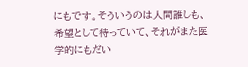にもです。そういうのは人間誰しも、希望として待っていて、それがまた医学的にもだい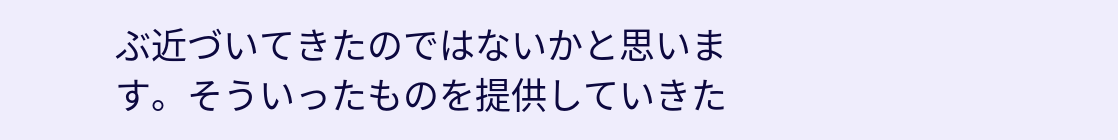ぶ近づいてきたのではないかと思います。そういったものを提供していきた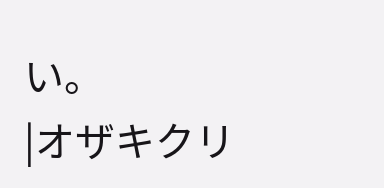い。
|オザキクリ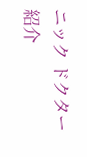ニック ドクター紹介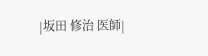|坂田 修治 医師|